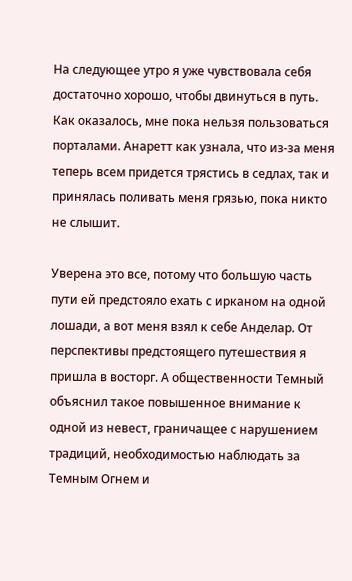На следующее утро я уже чувствовала себя достаточно хорошо, чтобы двинуться в путь. Как оказалось, мне пока нельзя пользоваться порталами. Анаретт как узнала, что из-за меня теперь всем придется трястись в седлах, так и принялась поливать меня грязью, пока никто не слышит.

Уверена это все, потому что большую часть пути ей предстояло ехать с ирканом на одной лошади, а вот меня взял к себе Анделар. От перспективы предстоящего путешествия я пришла в восторг. А общественности Темный объяснил такое повышенное внимание к одной из невест, граничащее с нарушением традиций, необходимостью наблюдать за Темным Огнем и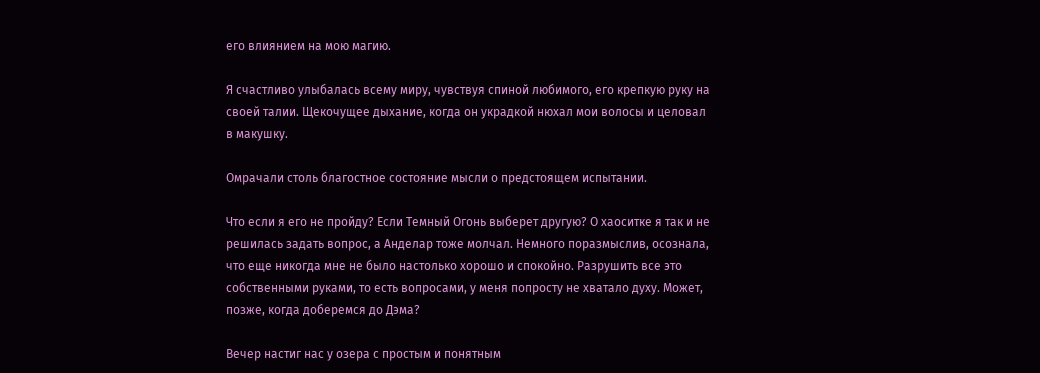его влиянием на мою магию.

Я счастливо улыбалась всему миру, чувствуя спиной любимого, его крепкую руку на своей талии. Щекочущее дыхание, когда он украдкой нюхал мои волосы и целовал в макушку.

Омрачали столь благостное состояние мысли о предстоящем испытании.

Что если я его не пройду? Если Темный Огонь выберет другую? О хаоситке я так и не решилась задать вопрос, а Анделар тоже молчал. Немного поразмыслив, осознала, что еще никогда мне не было настолько хорошо и спокойно. Разрушить все это собственными руками, то есть вопросами, у меня попросту не хватало духу. Может, позже, когда доберемся до Дэма?

Вечер настиг нас у озера с простым и понятным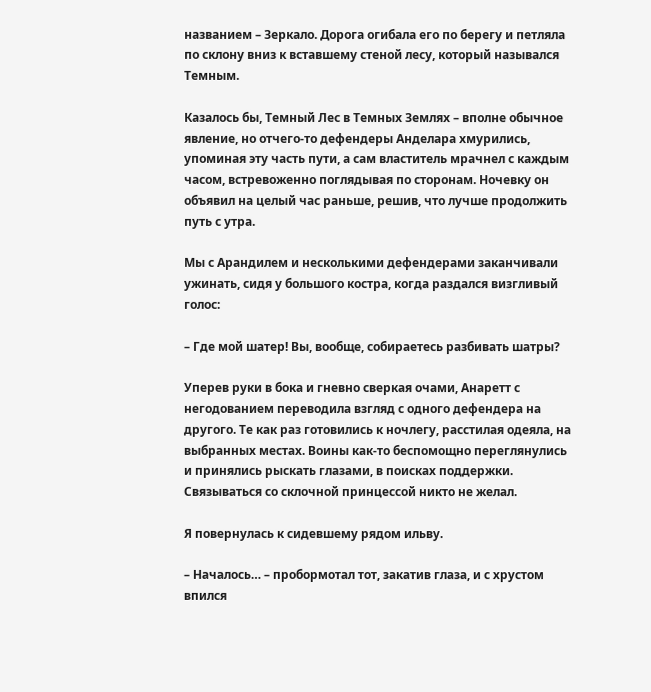названием – Зеркало. Дорога огибала его по берегу и петляла по склону вниз к вставшему стеной лесу, который назывался Темным.

Казалось бы, Темный Лес в Темных Землях – вполне обычное явление, но отчего-то дефендеры Анделара хмурились, упоминая эту часть пути, а сам властитель мрачнел с каждым часом, встревоженно поглядывая по сторонам. Ночевку он объявил на целый час раньше, решив, что лучше продолжить путь с утра.

Мы с Арандилем и несколькими дефендерами заканчивали ужинать, сидя у большого костра, когда раздался визгливый голос:

– Где мой шатер! Вы, вообще, собираетесь разбивать шатры?

Уперев руки в бока и гневно сверкая очами, Анаретт с негодованием переводила взгляд с одного дефендера на другого. Те как раз готовились к ночлегу, расстилая одеяла, на выбранных местах. Воины как-то беспомощно переглянулись и принялись рыскать глазами, в поисках поддержки. Связываться со склочной принцессой никто не желал.

Я повернулась к сидевшему рядом ильву.

– Началось… – пробормотал тот, закатив глаза, и с хрустом впился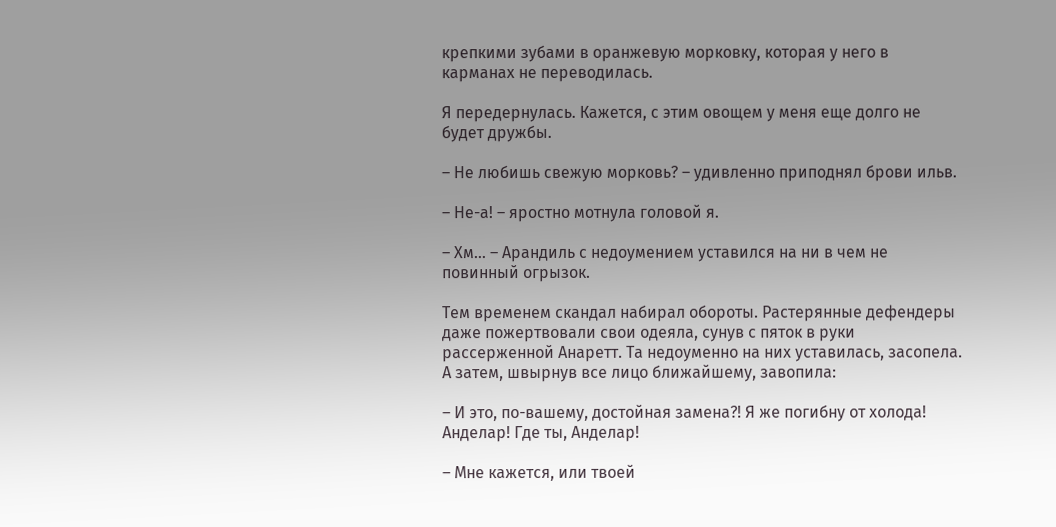крепкими зубами в оранжевую морковку, которая у него в карманах не переводилась.

Я передернулась. Кажется, с этим овощем у меня еще долго не будет дружбы.

– Не любишь свежую морковь? – удивленно приподнял брови ильв.

– Не-а! – яростно мотнула головой я.

– Хм… – Арандиль с недоумением уставился на ни в чем не повинный огрызок.

Тем временем скандал набирал обороты. Растерянные дефендеры даже пожертвовали свои одеяла, сунув с пяток в руки рассерженной Анаретт. Та недоуменно на них уставилась, засопела. А затем, швырнув все лицо ближайшему, завопила:

– И это, по-вашему, достойная замена?! Я же погибну от холода! Анделар! Где ты, Анделар!

– Мне кажется, или твоей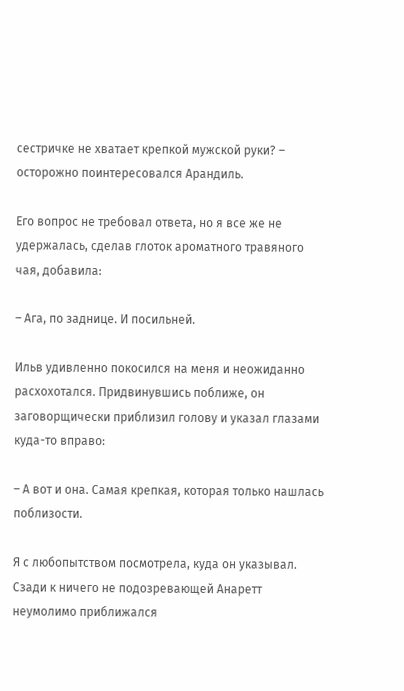сестричке не хватает крепкой мужской руки? – осторожно поинтересовался Арандиль.

Его вопрос не требовал ответа, но я все же не удержалась, сделав глоток ароматного травяного чая, добавила:

– Ага, по заднице. И посильней.

Ильв удивленно покосился на меня и неожиданно расхохотался. Придвинувшись поближе, он заговорщически приблизил голову и указал глазами куда-то вправо:

– А вот и она. Самая крепкая, которая только нашлась поблизости.

Я с любопытством посмотрела, куда он указывал. Сзади к ничего не подозревающей Анаретт неумолимо приближался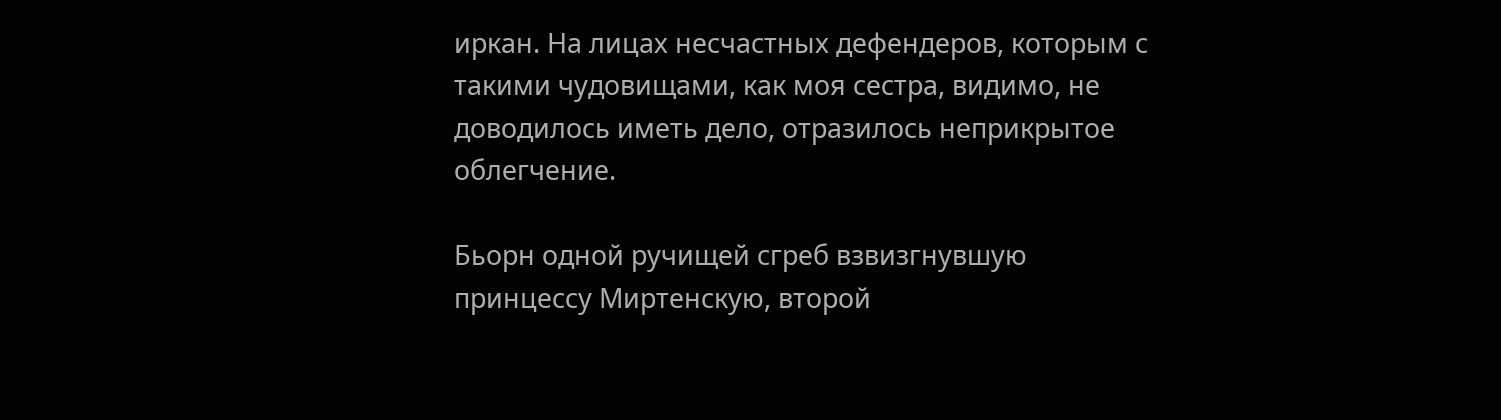иркан. На лицах несчастных дефендеров, которым с такими чудовищами, как моя сестра, видимо, не доводилось иметь дело, отразилось неприкрытое облегчение.

Бьорн одной ручищей сгреб взвизгнувшую принцессу Миртенскую, второй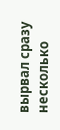вырвал сразу несколько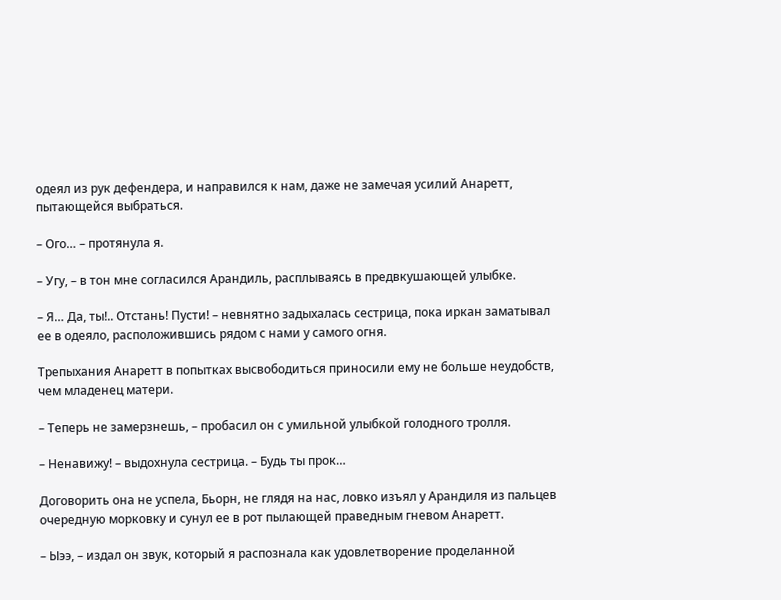одеял из рук дефендера, и направился к нам, даже не замечая усилий Анаретт, пытающейся выбраться.

– Ого… – протянула я.

– Угу, – в тон мне согласился Арандиль, расплываясь в предвкушающей улыбке.

– Я… Да, ты!.. Отстань! Пусти! – невнятно задыхалась сестрица, пока иркан заматывал ее в одеяло, расположившись рядом с нами у самого огня.

Трепыхания Анаретт в попытках высвободиться приносили ему не больше неудобств, чем младенец матери.

– Теперь не замерзнешь, – пробасил он с умильной улыбкой голодного тролля.

– Ненавижу! – выдохнула сестрица. – Будь ты прок…

Договорить она не успела, Бьорн, не глядя на нас, ловко изъял у Арандиля из пальцев очередную морковку и сунул ее в рот пылающей праведным гневом Анаретт.

– Ыээ, – издал он звук, который я распознала как удовлетворение проделанной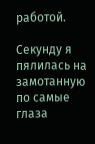работой.

Секунду я пялилась на замотанную по самые глаза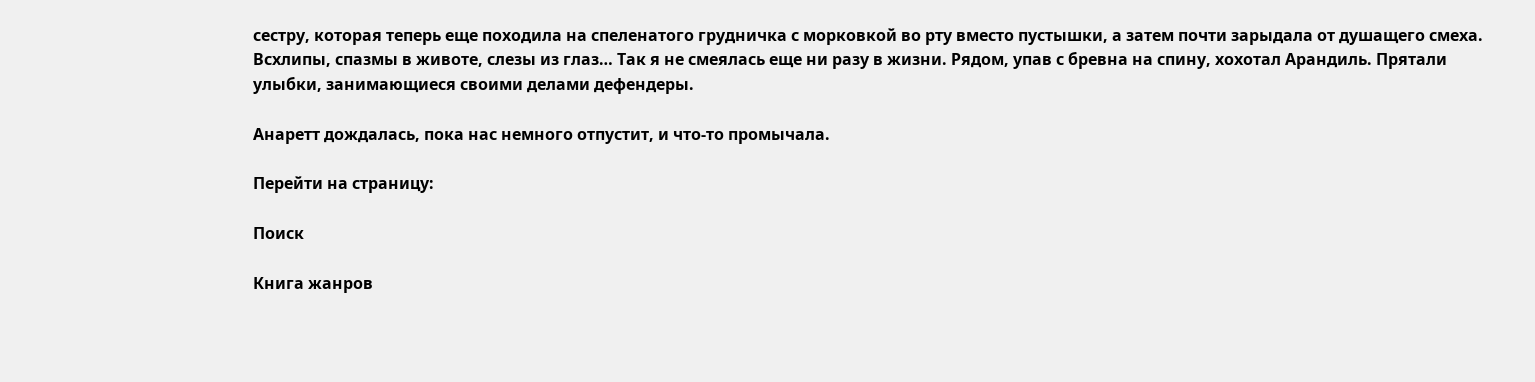сестру, которая теперь еще походила на спеленатого грудничка с морковкой во рту вместо пустышки, а затем почти зарыдала от душащего смеха. Всхлипы, спазмы в животе, слезы из глаз… Так я не смеялась еще ни разу в жизни. Рядом, упав с бревна на спину, хохотал Арандиль. Прятали улыбки, занимающиеся своими делами дефендеры.

Анаретт дождалась, пока нас немного отпустит, и что-то промычала.

Перейти на страницу:

Поиск

Книга жанров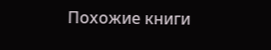Похожие книги